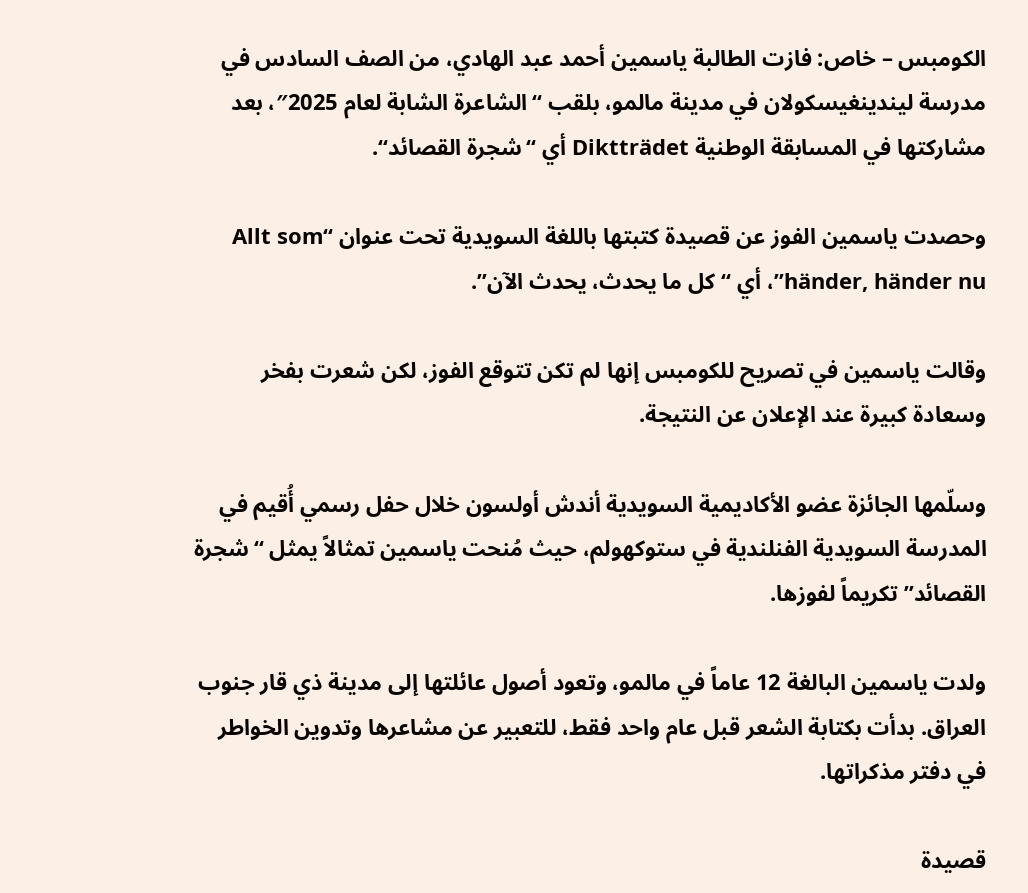الكومبس – خاص: فازت الطالبة ياسمين أحمد عبد الهادي، من الصف السادس في مدرسة ليندينغيسكولان في مدينة مالمو، بلقب “الشاعرة الشابة لعام 2025″، بعد مشاركتها في المسابقة الوطنية Diktträdet أي “شجرة القصائد“.

وحصدت ياسمين الفوز عن قصيدة كتبتها باللغة السويدية تحت عنوان “Allt som händer, händer nu”، أي “كل ما يحدث، يحدث الآن”.

وقالت ياسمين في تصريح للكومبس إنها لم تكن تتوقع الفوز، لكن شعرت بفخر وسعادة كبيرة عند الإعلان عن النتيجة.

وسلّمها الجائزة عضو الأكاديمية السويدية أندش أولسون خلال حفل رسمي أُقيم في المدرسة السويدية الفنلندية في ستوكهولم، حيث مُنحت ياسمين تمثالاً يمثل “شجرة القصائد” تكريماً لفوزها.

ولدت ياسمين البالغة 12 عاماً في مالمو، وتعود أصول عائلتها إلى مدينة ذي قار جنوب العراق. بدأت بكتابة الشعر قبل عام واحد فقط، للتعبير عن مشاعرها وتدوين الخواطر في دفتر مذكراتها.

قصيدة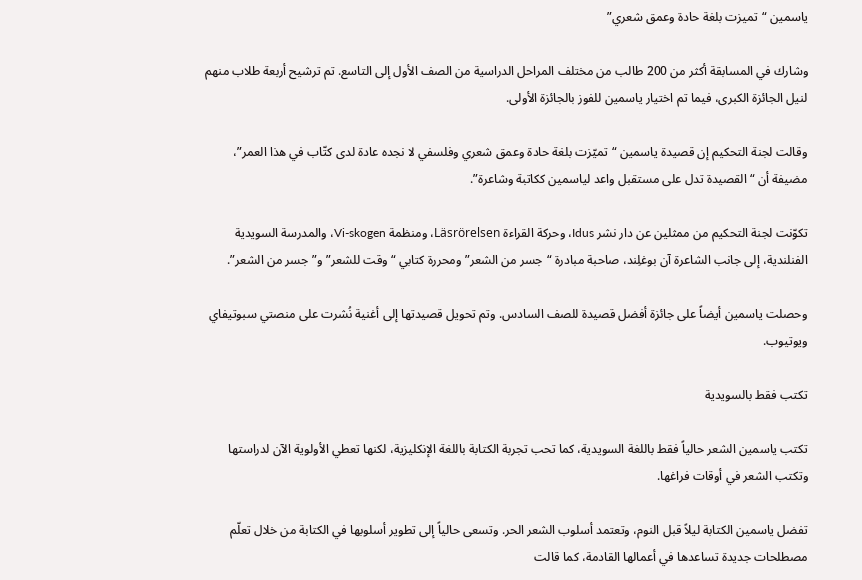ياسمين “تميزت بلغة حادة وعمق شعري”

وشارك في المسابقة أكثر من 200 طالب من مختلف المراحل الدراسية من الصف الأول إلى التاسع. تم ترشيح أربعة طلاب منهم لنيل الجائزة الكبرى، فيما تم اختيار ياسمين للفوز بالجائزة الأولى.

وقالت لجنة التحكيم إن قصيدة ياسمين “تميّزت بلغة حادة وعمق شعري وفلسفي لا نجده عادة لدى كتّاب في هذا العمر”، مضيفة أن “القصيدة تدل على مستقبل واعد لياسمين ككاتبة وشاعرة”.

تكوّنت لجنة التحكيم من ممثلين عن دار نشر Idus، وحركة القراءة Läsrörelsen، ومنظمة Vi-skogen، والمدرسة السويدية الفنلندية، إلى جانب الشاعرة آن بوغلِند، صاحبة مبادرة “جسر من الشعر” ومحررة كتابي “وقت للشعر” و”جسر من الشعر”.

وحصلت ياسمين أيضاً على جائزة أفضل قصيدة للصف السادس. وتم تحويل قصيدتها إلى أغنية نُشرت على منصتي سبوتيفاي ويوتيوب.

تكتب فقط بالسويدية

تكتب ياسمين الشعر حالياً فقط باللغة السويدية، كما تحب تجربة الكتابة باللغة الإنكليزية، لكنها تعطي الأولوية الآن لدراستها وتكتب الشعر في أوقات فراغها.

تفضل ياسمين الكتابة ليلاً قبل النوم، وتعتمد أسلوب الشعر الحر. وتسعى حالياً إلى تطوير أسلوبها في الكتابة من خلال تعلّم مصطلحات جديدة تساعدها في أعمالها القادمة، كما قالت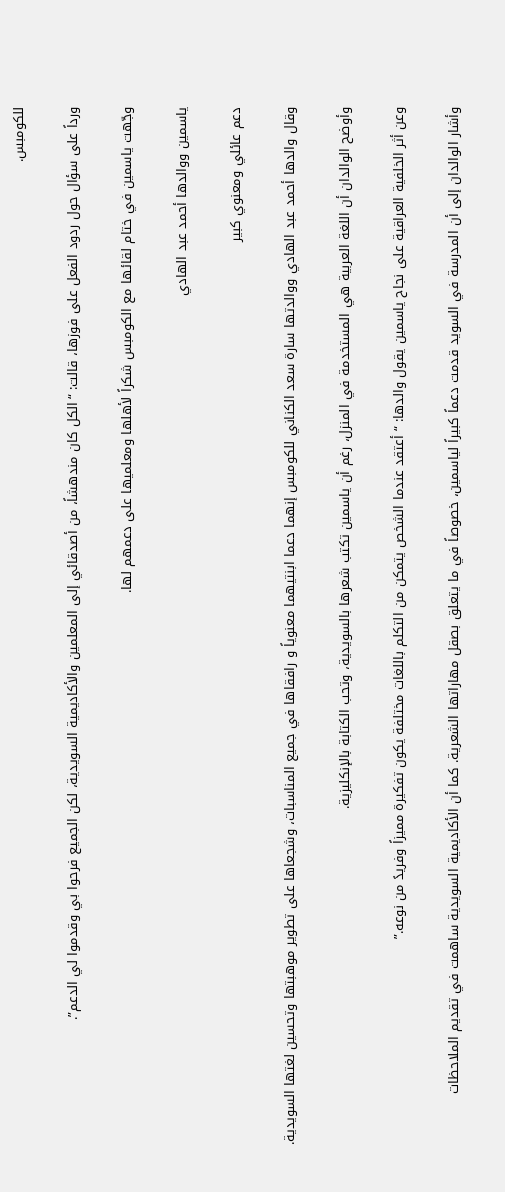للكومبس.

ورداً على سؤال حول ردود الفعل على فوزها، قالت: “الكل كان مندهشاً، من أصدقائي إلى المعلمين والأكاديمية السويدية، لكن الجميع فرحوا بي وقدموا لي الدعم”.

وجّهت ياسمين في ختام لقائها مع الكومبس شكراً لأهلها ومعلميها على دعمهم لها.

ياسمين ووالدها أحمد عبد الهادي

دعم عائلي ومعنوي كبير

وقال والدها أحمد عبد الهادي ووالدتها سارة سعد الكناني للكومبس إنهما دعما ابنتيهما معنوياً و رافقاها في جميع المناسبات، وشجعاها على تطوير موهبتها وتحسين لغتها السويدية.

وأوضح الوالدان أن اللغة العربية هي المستخدمة في المنزل، رغم أن ياسمين تكتب شعرها بالسويدية، وتحب الكتابة بالإنكليزية.

وعن أثر الخلفية العراقية على نجاح ياسمين يقول والدها: “أعتقد عندما الشخص يتمكن من التكلم باللغات مختلفة يكون تفكيرة مميزاً وفريدً من نوعه.”

وأشار الوالدان إلى أن المدرسة في السويد قدمت دعماً كبيراً لياسمين، خصوصاً في ما يتعلق بصقل مهاراتها الشعرية. كما أن الأكاديمية السويدية ساهمت في تقديم الملاحظات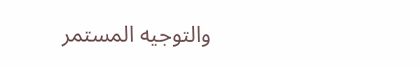والتوجيه المستمر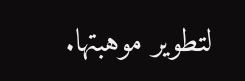لتطوير موهبتها.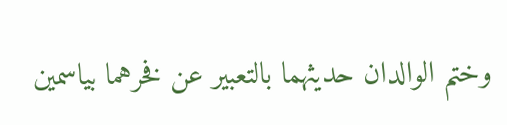وختم الوالدان حديثهما بالتعبير عن فخرهما بياسمين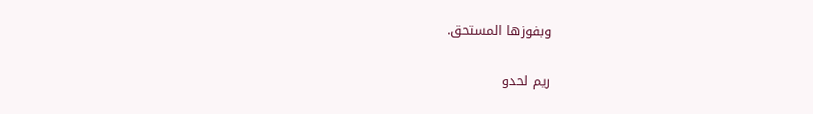وبفوزها المستحق.

ريم لحدو